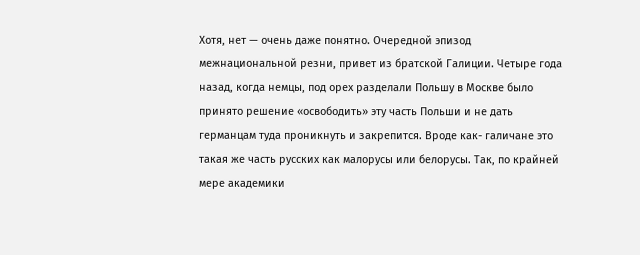Хотя, нет — очень даже понятно. Очередной эпизод межнациональной резни, привет из братской Галиции. Четыре года назад, когда немцы, под орех разделали Польшу в Москве было принято решение «освободить» эту часть Польши и не дать германцам туда проникнуть и закрепится. Вроде как- галичане это такая же часть русских как малорусы или белорусы. Так, по крайней мере академики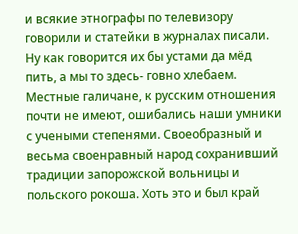и всякие этнографы по телевизору говорили и статейки в журналах писали. Ну как говорится их бы устами да мёд пить, а мы то здесь- говно хлебаем. Местные галичане, к русским отношения почти не имеют, ошибались наши умники с учеными степенями. Своеобразный и весьма своенравный народ сохранивший традиции запорожской вольницы и польского рокоша. Хоть это и был край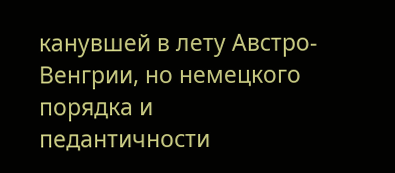канувшей в лету Австро-Венгрии, но немецкого порядка и педантичности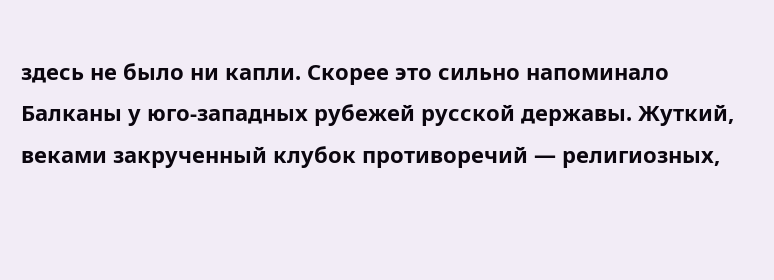здесь не было ни капли. Скорее это сильно напоминало Балканы у юго-западных рубежей русской державы. Жуткий, веками закрученный клубок противоречий — религиозных,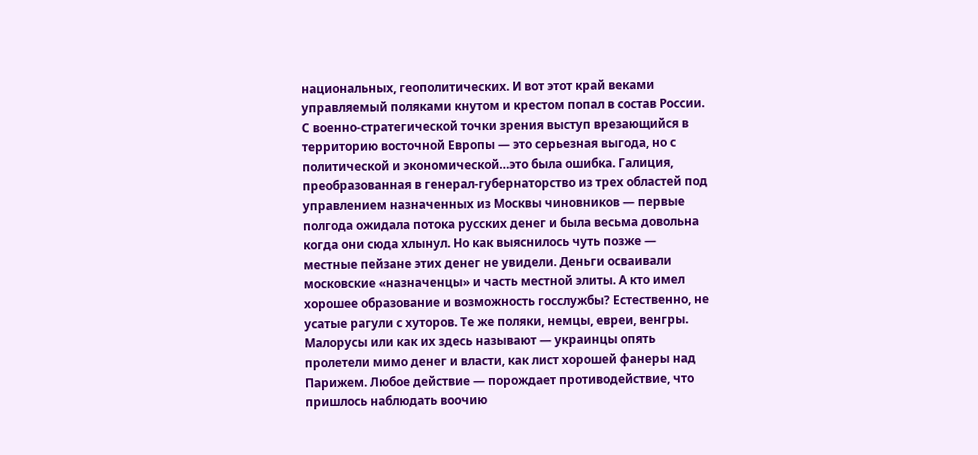национальных, геополитических. И вот этот край веками управляемый поляками кнутом и крестом попал в состав России. С военно-стратегической точки зрения выступ врезающийся в территорию восточной Европы — это серьезная выгода, но с политической и экономической…это была ошибка. Галиция, преобразованная в генерал-губернаторство из трех областей под управлением назначенных из Москвы чиновников — первые полгода ожидала потока русских денег и была весьма довольна когда они сюда хлынул. Но как выяснилось чуть позже — местные пейзане этих денег не увидели. Деньги осваивали московские «назначенцы» и часть местной элиты. А кто имел хорошее образование и возможность госслужбы? Естественно, не усатые рагули с хуторов. Те же поляки, немцы, евреи, венгры. Малорусы или как их здесь называют — украинцы опять пролетели мимо денег и власти, как лист хорошей фанеры над Парижем. Любое действие — порождает противодействие, что пришлось наблюдать воочию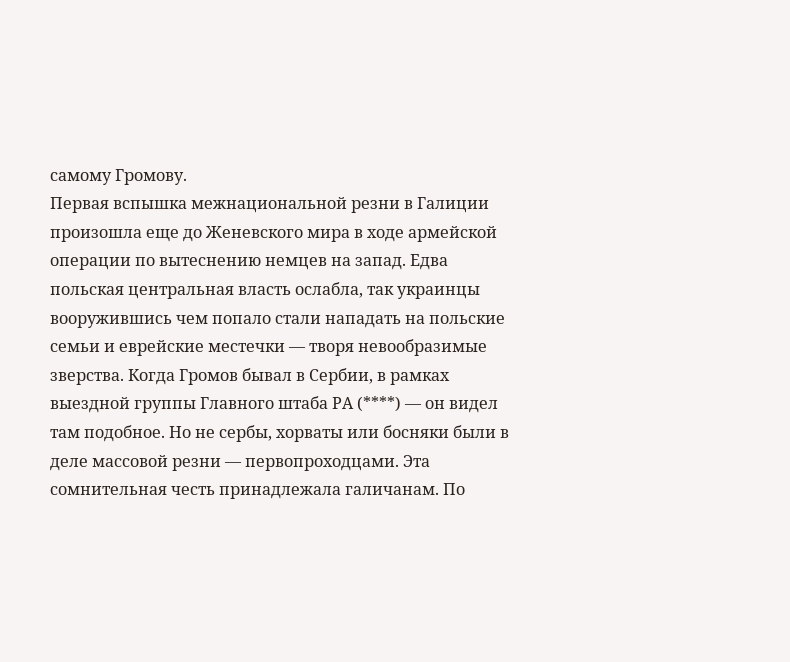самому Громову.
Первая вспышка межнациональной резни в Галиции произошла еще до Женевского мира в ходе армейской операции по вытеснению немцев на запад. Едва польская центральная власть ослабла, так украинцы вооружившись чем попало стали нападать на польские семьи и еврейские местечки — творя невообразимые зверства. Когда Громов бывал в Сербии, в рамках выездной группы Главного штаба РА (****) — он видел там подобное. Но не сербы, хорваты или босняки были в деле массовой резни — первопроходцами. Эта сомнительная честь принадлежала галичанам. По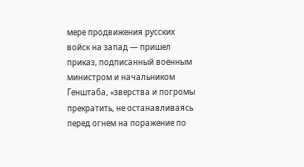мере продвижения русских войск на запад — пришел приказ, подписанный военным министром и начальником Генштаба, «зверства и погромы прекратить, не останавливаясь перед огнем на поражение по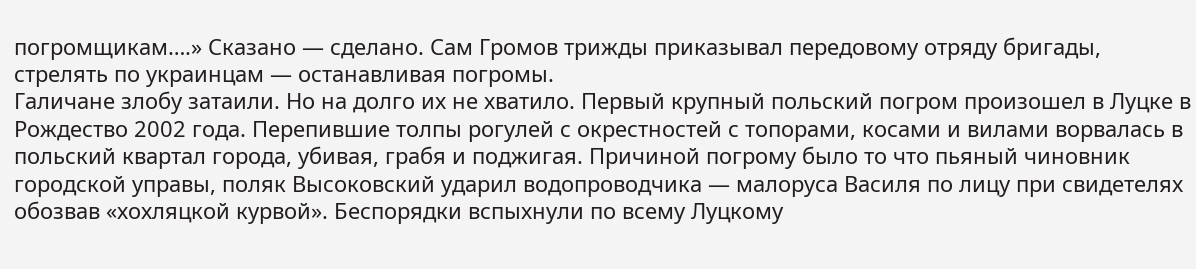погромщикам….» Сказано — сделано. Сам Громов трижды приказывал передовому отряду бригады, стрелять по украинцам — останавливая погромы.
Галичане злобу затаили. Но на долго их не хватило. Первый крупный польский погром произошел в Луцке в Рождество 2002 года. Перепившие толпы рогулей с окрестностей с топорами, косами и вилами ворвалась в польский квартал города, убивая, грабя и поджигая. Причиной погрому было то что пьяный чиновник городской управы, поляк Высоковский ударил водопроводчика — малоруса Василя по лицу при свидетелях обозвав «хохляцкой курвой». Беспорядки вспыхнули по всему Луцкому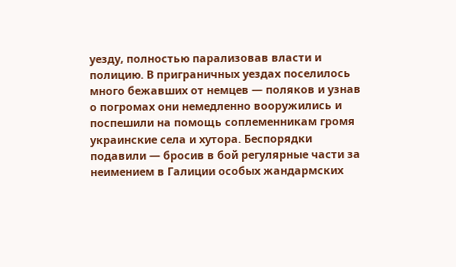уезду, полностью парализовав власти и полицию. В приграничных уездах поселилось много бежавших от немцев — поляков и узнав о погромах они немедленно вооружились и поспешили на помощь соплеменникам громя украинские села и хутора. Беспорядки подавили — бросив в бой регулярные части за неимением в Галиции особых жандармских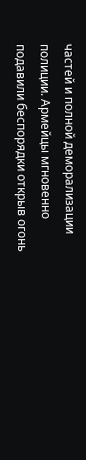частей и полной деморализации полиции. Армейцы мгновенно подавили беспорядки открыв огонь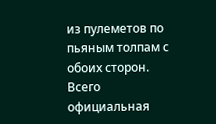из пулеметов по пьяным толпам с обоих сторон. Всего официальная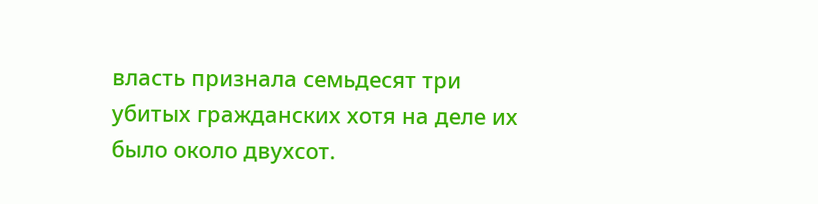власть признала семьдесят три убитых гражданских хотя на деле их было около двухсот.